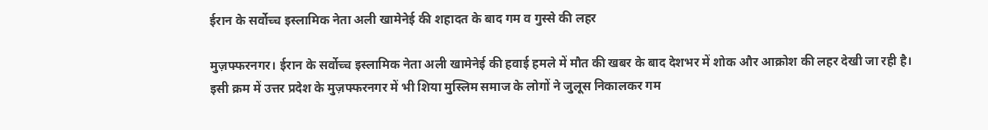ईरान के सर्वोच्च इस्लामिक नेता अली खामेनेई की शहादत के बाद गम व गुस्से की लहर

मुज़फ्फरनगर। ईरान के सर्वोच्च इस्लामिक नेता अली खामेनेई की हवाई हमले में मौत की खबर के बाद देशभर में शोक और आक्रोश की लहर देखी जा रही है। इसी क्रम में उत्तर प्रदेश के मुज़फ्फरनगर में भी शिया मुस्लिम समाज के लोगों ने जुलूस निकालकर गम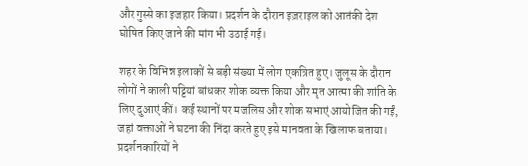और गुस्से का इजहार किया। प्रदर्शन के दौरान इज़राइल को आतंकी देश घोषित किए जाने की मांग भी उठाई गई।

शहर के विभिन्न इलाकों से बड़ी संख्या में लोग एकत्रित हुए। जुलूस के दौरान लोगों ने काली पट्टियां बांधकर शोक व्यक्त किया और मृत आत्मा की शांति के लिए दुआएं कीं। कई स्थानों पर मजलिस और शोक सभाएं आयोजित की गईं, जहां वक्ताओं ने घटना की निंदा करते हुए इसे मानवता के खिलाफ बताया।
प्रदर्शनकारियों ने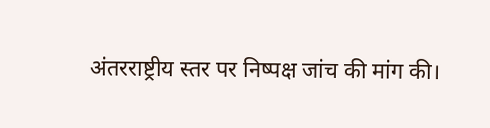अंतरराष्ट्रीय स्तर पर निष्पक्ष जांच की मांग की।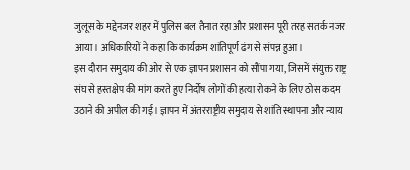जुलूस के मद्देनजर शहर में पुलिस बल तैनात रहा और प्रशासन पूरी तरह सतर्क नजर आया। अधिकारियों ने कहा कि कार्यक्रम शांतिपूर्ण ढंग से संपन्न हुआ।
इस दौरान समुदाय की ओर से एक ज्ञापन प्रशासन को सौंपा गया, जिसमें संयुक्त राष्ट्र संघ से हस्तक्षेप की मांग करते हुए निर्दोष लोगों की हत्या रोकने के लिए ठोस कदम उठाने की अपील की गई। ज्ञापन में अंतरराष्ट्रीय समुदाय से शांति स्थापना और न्याय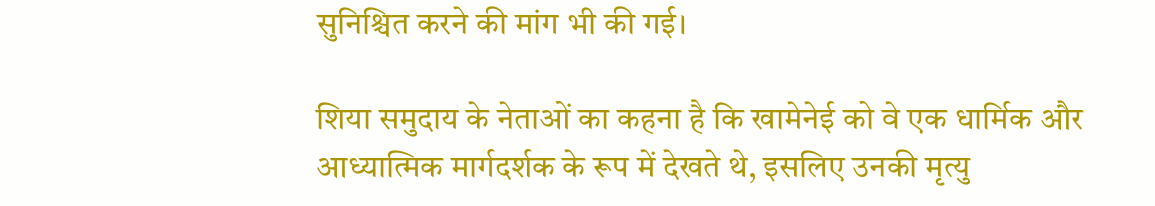सुनिश्चित करने की मांग भी की गई।

शिया समुदाय के नेताओं का कहना है कि खामेनेई को वे एक धार्मिक और आध्यात्मिक मार्गदर्शक के रूप में देखते थे, इसलिए उनकी मृत्यु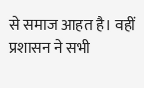से समाज आहत है। वहीं प्रशासन ने सभी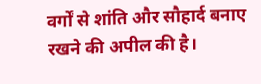वर्गों से शांति और सौहार्द बनाए रखने की अपील की है।